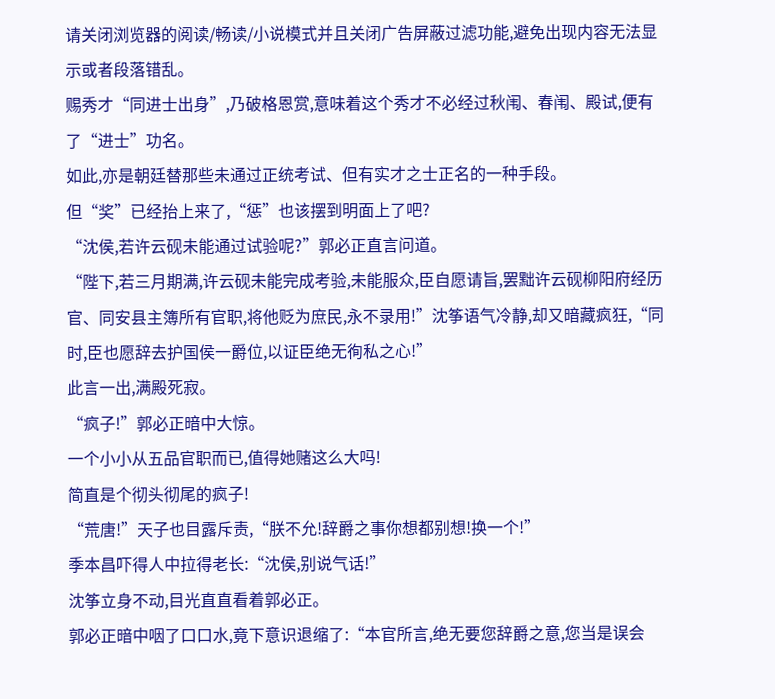请关闭浏览器的阅读/畅读/小说模式并且关闭广告屏蔽过滤功能,避免出现内容无法显示或者段落错乱。
赐秀才“同进士出身”,乃破格恩赏,意味着这个秀才不必经过秋闱、春闱、殿试,便有了“进士”功名。
如此,亦是朝廷替那些未通过正统考试、但有实才之士正名的一种手段。
但“奖”已经抬上来了,“惩”也该摆到明面上了吧?
“沈侯,若许云砚未能通过试验呢?”郭必正直言问道。
“陛下,若三月期满,许云砚未能完成考验,未能服众,臣自愿请旨,罢黜许云砚柳阳府经历官、同安县主簿所有官职,将他贬为庶民,永不录用!”沈筝语气冷静,却又暗藏疯狂,“同时,臣也愿辞去护国侯一爵位,以证臣绝无徇私之心!”
此言一出,满殿死寂。
“疯子!”郭必正暗中大惊。
一个小小从五品官职而已,值得她赌这么大吗!
简直是个彻头彻尾的疯子!
“荒唐!”天子也目露斥责,“朕不允!辞爵之事你想都别想!换一个!”
季本昌吓得人中拉得老长:“沈侯,别说气话!”
沈筝立身不动,目光直直看着郭必正。
郭必正暗中咽了口口水,竟下意识退缩了:“本官所言,绝无要您辞爵之意,您当是误会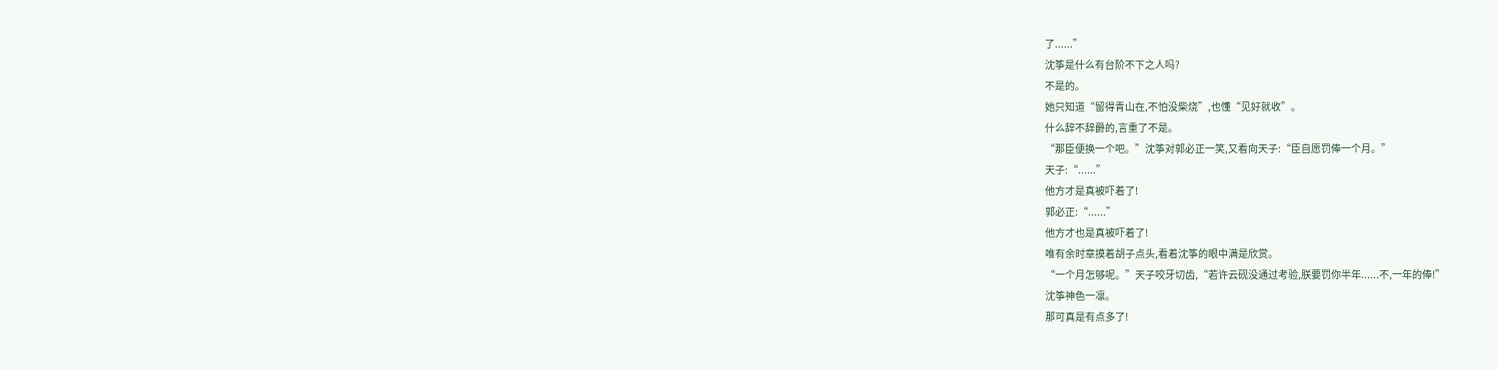了......”
沈筝是什么有台阶不下之人吗?
不是的。
她只知道“留得青山在,不怕没柴烧”,也懂“见好就收”。
什么辞不辞爵的,言重了不是。
“那臣便换一个吧。”沈筝对郭必正一笑,又看向天子:“臣自愿罚俸一个月。”
天子:“......”
他方才是真被吓着了!
郭必正:“......”
他方才也是真被吓着了!
唯有余时章摸着胡子点头,看着沈筝的眼中满是欣赏。
“一个月怎够呢。”天子咬牙切齿,“若许云砚没通过考验,朕要罚你半年......不,一年的俸!”
沈筝神色一凛。
那可真是有点多了!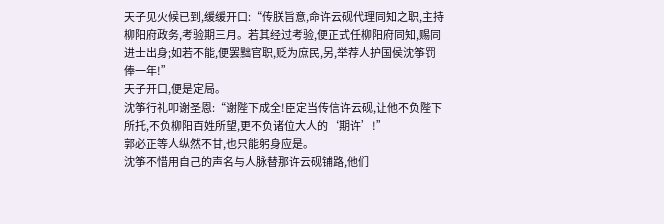天子见火候已到,缓缓开口:“传朕旨意,命许云砚代理同知之职,主持柳阳府政务,考验期三月。若其经过考验,便正式任柳阳府同知,赐同进士出身;如若不能,便罢黜官职,贬为庶民,另,举荐人护国侯沈筝罚俸一年!”
天子开口,便是定局。
沈筝行礼叩谢圣恩:“谢陛下成全!臣定当传信许云砚,让他不负陛下所托,不负柳阳百姓所望,更不负诸位大人的‘期许’!”
郭必正等人纵然不甘,也只能躬身应是。
沈筝不惜用自己的声名与人脉替那许云砚铺路,他们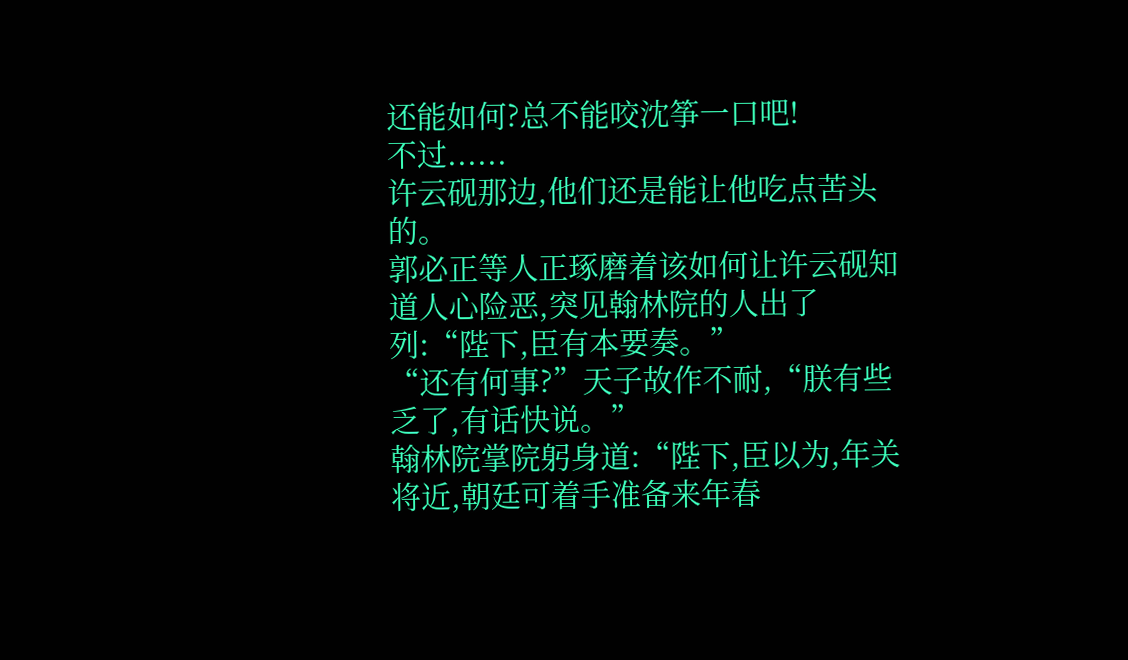还能如何?总不能咬沈筝一口吧!
不过......
许云砚那边,他们还是能让他吃点苦头的。
郭必正等人正琢磨着该如何让许云砚知道人心险恶,突见翰林院的人出了列:“陛下,臣有本要奏。”
“还有何事?”天子故作不耐,“朕有些乏了,有话快说。”
翰林院掌院躬身道:“陛下,臣以为,年关将近,朝廷可着手准备来年春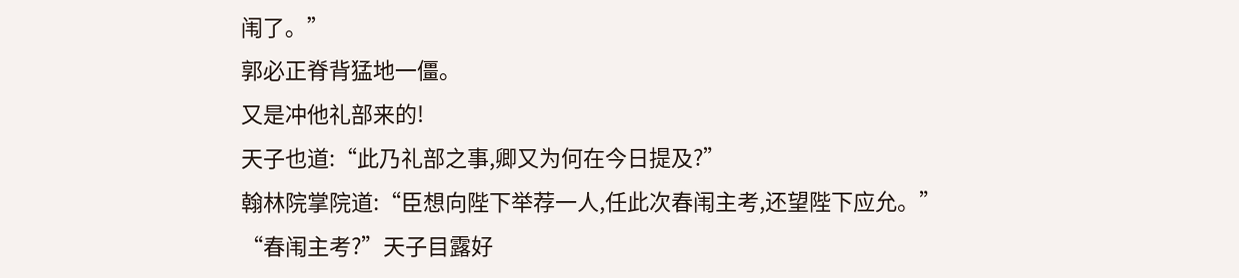闱了。”
郭必正脊背猛地一僵。
又是冲他礼部来的!
天子也道:“此乃礼部之事,卿又为何在今日提及?”
翰林院掌院道:“臣想向陛下举荐一人,任此次春闱主考,还望陛下应允。”
“春闱主考?”天子目露好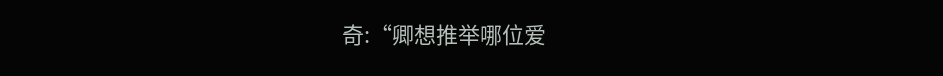奇:“卿想推举哪位爱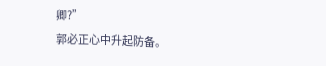卿?”
郭必正心中升起防备。